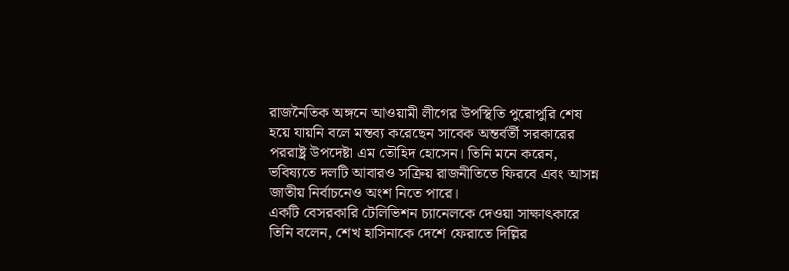রাজনৈতিক অঙ্গনে আওয়ামী লীগের উপস্থিতি পুরোপুরি শেষ হয়ে যায়নি বলে মন্তব্য করেছেন সাবেক অন্তর্বর্তী সরকারের পররাষ্ট্র উপদেষ্টা এম তৌহিদ হোসেন। তিনি মনে করেন, ভবিষ্যতে দলটি আবারও সক্রিয় রাজনীতিতে ফিরবে এবং আসন্ন জাতীয় নির্বাচনেও অংশ নিতে পারে।
একটি বেসরকারি টেলিভিশন চ্যানেলকে দেওয়া সাক্ষাৎকারে তিনি বলেন, শেখ হাসিনাকে দেশে ফেরাতে দিল্লির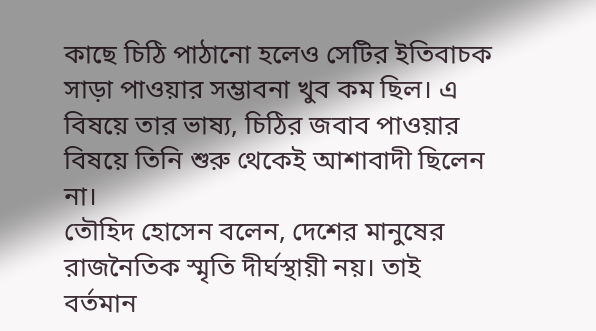কাছে চিঠি পাঠানো হলেও সেটির ইতিবাচক সাড়া পাওয়ার সম্ভাবনা খুব কম ছিল। এ বিষয়ে তার ভাষ্য, চিঠির জবাব পাওয়ার বিষয়ে তিনি শুরু থেকেই আশাবাদী ছিলেন না।
তৌহিদ হোসেন বলেন, দেশের মানুষের রাজনৈতিক স্মৃতি দীর্ঘস্থায়ী নয়। তাই বর্তমান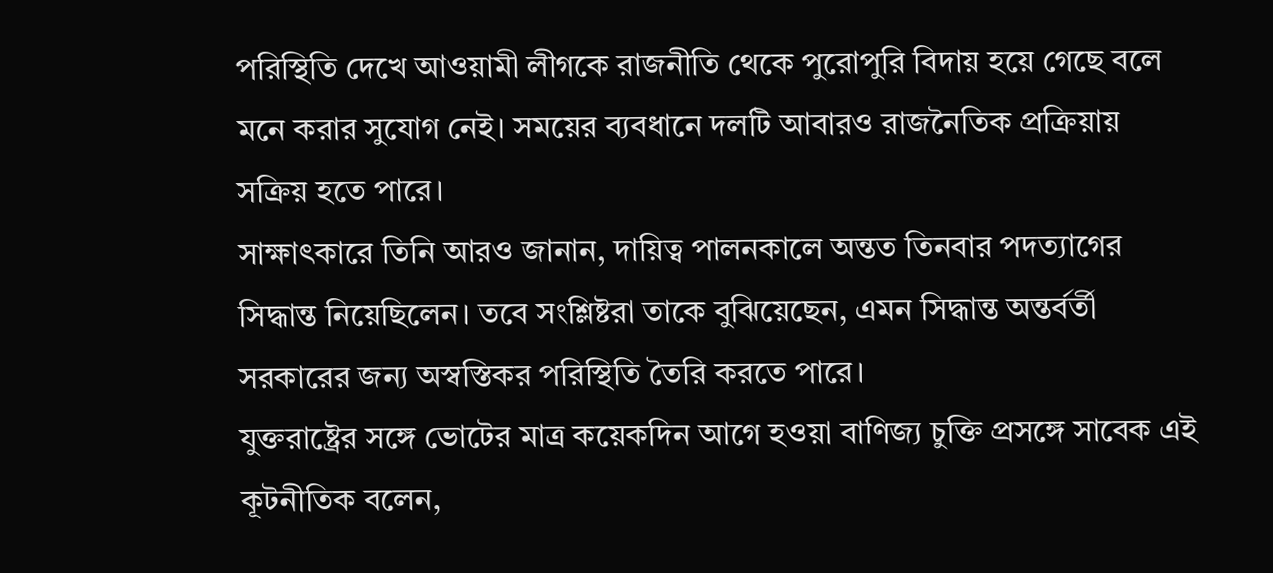পরিস্থিতি দেখে আওয়ামী লীগকে রাজনীতি থেকে পুরোপুরি বিদায় হয়ে গেছে বলে মনে করার সুযোগ নেই। সময়ের ব্যবধানে দলটি আবারও রাজনৈতিক প্রক্রিয়ায় সক্রিয় হতে পারে।
সাক্ষাৎকারে তিনি আরও জানান, দায়িত্ব পালনকালে অন্তত তিনবার পদত্যাগের সিদ্ধান্ত নিয়েছিলেন। তবে সংশ্লিষ্টরা তাকে বুঝিয়েছেন, এমন সিদ্ধান্ত অন্তর্বর্তী সরকারের জন্য অস্বস্তিকর পরিস্থিতি তৈরি করতে পারে।
যুক্তরাষ্ট্রের সঙ্গে ভোটের মাত্র কয়েকদিন আগে হওয়া বাণিজ্য চুক্তি প্রসঙ্গে সাবেক এই কূটনীতিক বলেন,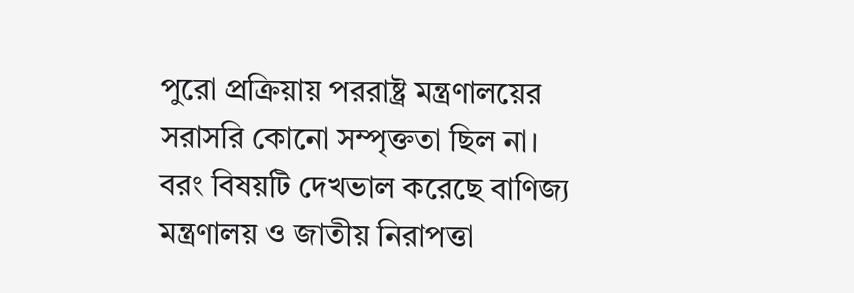পুরো প্রক্রিয়ায় পররাষ্ট্র মন্ত্রণালয়ের সরাসরি কোনো সম্পৃক্ততা ছিল না। বরং বিষয়টি দেখভাল করেছে বাণিজ্য মন্ত্রণালয় ও জাতীয় নিরাপত্তা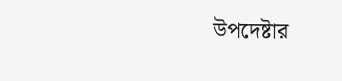উপদেষ্টার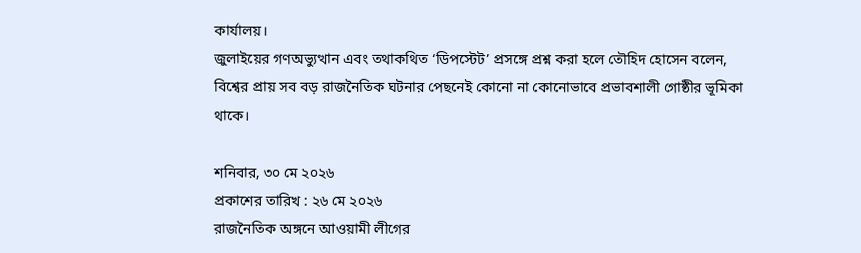কার্যালয়।
জুলাইয়ের গণঅভ্যুত্থান এবং তথাকথিত ‘ডিপস্টেট’ প্রসঙ্গে প্রশ্ন করা হলে তৌহিদ হোসেন বলেন, বিশ্বের প্রায় সব বড় রাজনৈতিক ঘটনার পেছনেই কোনো না কোনোভাবে প্রভাবশালী গোষ্ঠীর ভূমিকা থাকে।

শনিবার, ৩০ মে ২০২৬
প্রকাশের তারিখ : ২৬ মে ২০২৬
রাজনৈতিক অঙ্গনে আওয়ামী লীগের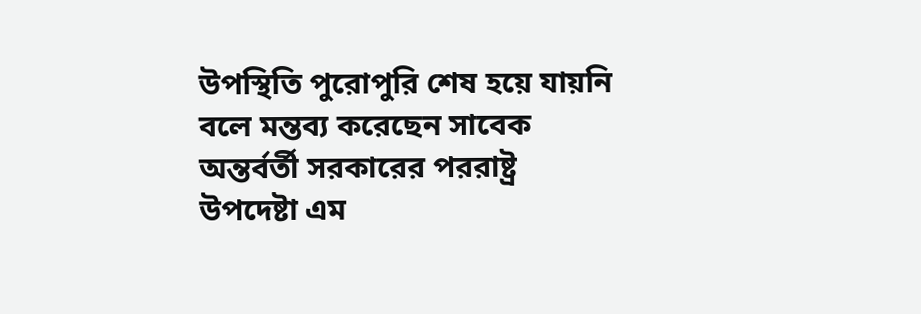উপস্থিতি পুরোপুরি শেষ হয়ে যায়নি বলে মন্তব্য করেছেন সাবেক অন্তর্বর্তী সরকারের পররাষ্ট্র উপদেষ্টা এম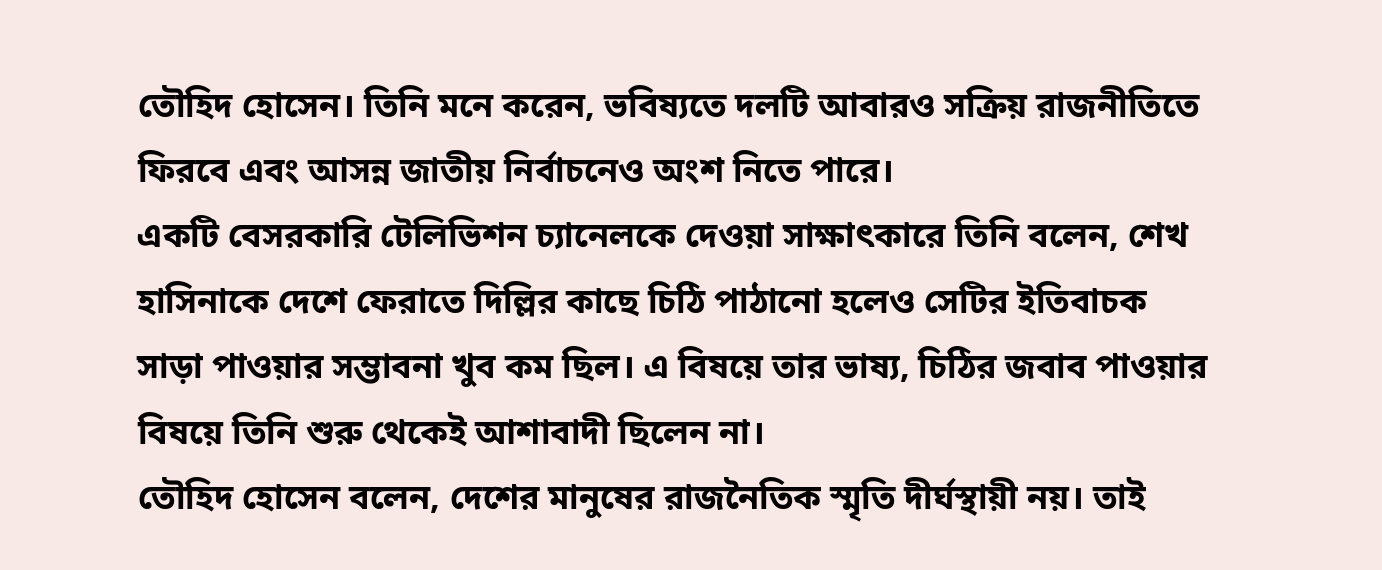তৌহিদ হোসেন। তিনি মনে করেন, ভবিষ্যতে দলটি আবারও সক্রিয় রাজনীতিতে ফিরবে এবং আসন্ন জাতীয় নির্বাচনেও অংশ নিতে পারে।
একটি বেসরকারি টেলিভিশন চ্যানেলকে দেওয়া সাক্ষাৎকারে তিনি বলেন, শেখ হাসিনাকে দেশে ফেরাতে দিল্লির কাছে চিঠি পাঠানো হলেও সেটির ইতিবাচক সাড়া পাওয়ার সম্ভাবনা খুব কম ছিল। এ বিষয়ে তার ভাষ্য, চিঠির জবাব পাওয়ার বিষয়ে তিনি শুরু থেকেই আশাবাদী ছিলেন না।
তৌহিদ হোসেন বলেন, দেশের মানুষের রাজনৈতিক স্মৃতি দীর্ঘস্থায়ী নয়। তাই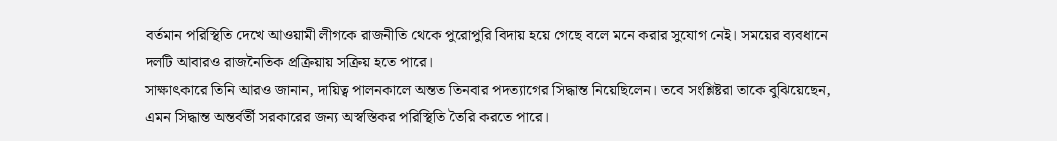বর্তমান পরিস্থিতি দেখে আওয়ামী লীগকে রাজনীতি থেকে পুরোপুরি বিদায় হয়ে গেছে বলে মনে করার সুযোগ নেই। সময়ের ব্যবধানে দলটি আবারও রাজনৈতিক প্রক্রিয়ায় সক্রিয় হতে পারে।
সাক্ষাৎকারে তিনি আরও জানান, দায়িত্ব পালনকালে অন্তত তিনবার পদত্যাগের সিদ্ধান্ত নিয়েছিলেন। তবে সংশ্লিষ্টরা তাকে বুঝিয়েছেন, এমন সিদ্ধান্ত অন্তর্বর্তী সরকারের জন্য অস্বস্তিকর পরিস্থিতি তৈরি করতে পারে।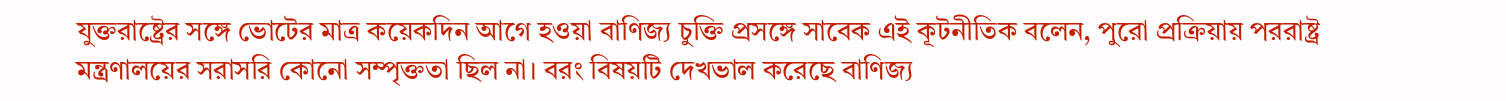যুক্তরাষ্ট্রের সঙ্গে ভোটের মাত্র কয়েকদিন আগে হওয়া বাণিজ্য চুক্তি প্রসঙ্গে সাবেক এই কূটনীতিক বলেন, পুরো প্রক্রিয়ায় পররাষ্ট্র মন্ত্রণালয়ের সরাসরি কোনো সম্পৃক্ততা ছিল না। বরং বিষয়টি দেখভাল করেছে বাণিজ্য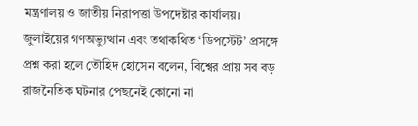মন্ত্রণালয় ও জাতীয় নিরাপত্তা উপদেষ্টার কার্যালয়।
জুলাইয়ের গণঅভ্যুত্থান এবং তথাকথিত ‘ডিপস্টেট’ প্রসঙ্গে প্রশ্ন করা হলে তৌহিদ হোসেন বলেন, বিশ্বের প্রায় সব বড় রাজনৈতিক ঘটনার পেছনেই কোনো না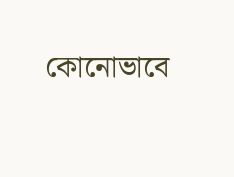কোনোভাবে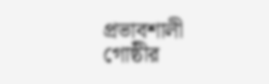প্রভাবশালী গোষ্ঠীর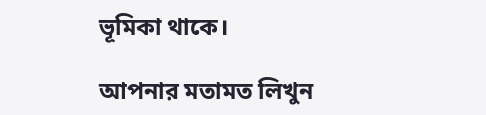ভূমিকা থাকে।

আপনার মতামত লিখুন